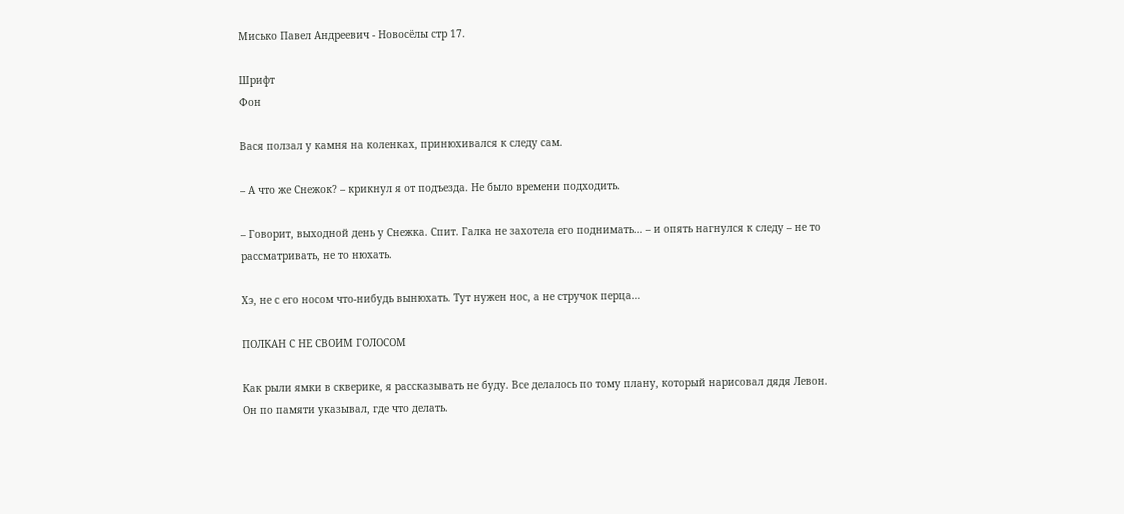Мисько Павел Андреевич - Новосёлы стр 17.

Шрифт
Фон

Вася ползал у камня на коленках, принюхивался к следу сам.

– А что же Снежок? – крикнул я от подъезда. Не было времени подходить.

– Говорит, выходной день у Снежка. Спит. Галка не захотела его поднимать… – и опять нагнулся к следу – не то рассматривать, не то нюхать.

Хэ, не с его носом что-нибудь вынюхать. Тут нужен нос, а не стручок перца…

ПОЛКАН С НЕ СВОИМ ГОЛОСОМ

Как рыли ямки в скверике, я рассказывать не буду. Все делалось по тому плану, который нарисовал дядя Левон. Он по памяти указывал, где что делать.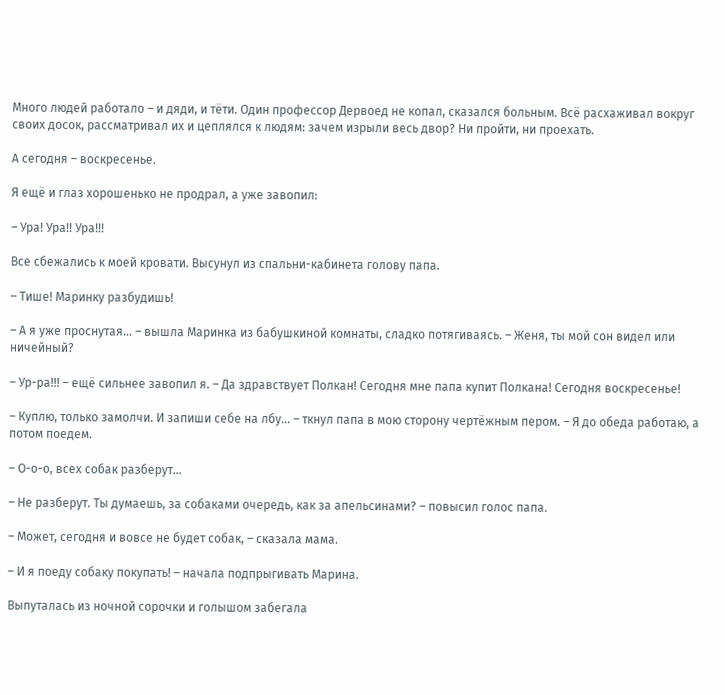Много людей работало – и дяди, и тёти. Один профессор Дервоед не копал, сказался больным. Всё расхаживал вокруг своих досок, рассматривал их и цеплялся к людям: зачем изрыли весь двор? Ни пройти, ни проехать.

А сегодня – воскресенье.

Я ещё и глаз хорошенько не продрал, а уже завопил:

– Ура! Ура!! Ура!!!

Все сбежались к моей кровати. Высунул из спальни-кабинета голову папа.

– Тише! Маринку разбудишь!

– А я уже проснутая… – вышла Маринка из бабушкиной комнаты, сладко потягиваясь. – Женя, ты мой сон видел или ничейный?

– Ур-ра!!! – ещё сильнее завопил я. – Да здравствует Полкан! Сегодня мне папа купит Полкана! Сегодня воскресенье!

– Куплю, только замолчи. И запиши себе на лбу… – ткнул папа в мою сторону чертёжным пером. – Я до обеда работаю, а потом поедем.

– О-о-о, всех собак разберут…

– Не разберут. Ты думаешь, за собаками очередь, как за апельсинами? – повысил голос папа.

– Может, сегодня и вовсе не будет собак, – сказала мама.

– И я поеду собаку покупать! – начала подпрыгивать Марина.

Выпуталась из ночной сорочки и голышом забегала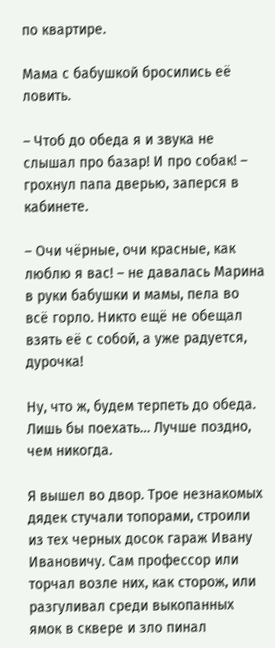по квартире.

Мама с бабушкой бросились её ловить.

– Чтоб до обеда я и звука не слышал про базар! И про собак! – грохнул папа дверью, заперся в кабинете.

– Очи чёрные, очи красные, как люблю я вас! – не давалась Марина в руки бабушки и мамы, пела во всё горло. Никто ещё не обещал взять её с собой, а уже радуется, дурочка!

Ну, что ж, будем терпеть до обеда. Лишь бы поехать… Лучше поздно, чем никогда.

Я вышел во двор. Трое незнакомых дядек стучали топорами, строили из тех черных досок гараж Ивану Ивановичу. Сам профессор или торчал возле них, как сторож, или разгуливал среди выкопанных ямок в сквере и зло пинал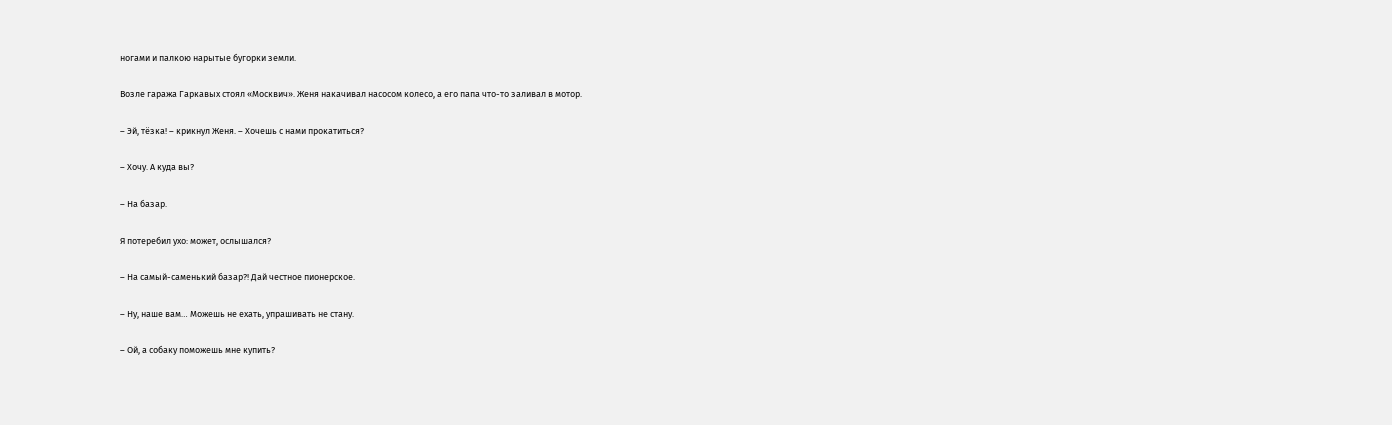ногами и палкою нарытые бугорки земли.

Возле гаража Гаркавых стоял «Москвич». Женя накачивал насосом колесо, а его папа что-то заливал в мотор.

– Эй, тёзка! – крикнул Женя. – Хочешь с нами прокатиться?

– Хочу. А куда вы?

– На базар.

Я потеребил ухо: может, ослышался?

– На самый-саменький базар?! Дай честное пионерское.

– Ну, наше вам… Можешь не ехать, упрашивать не стану.

– Ой, а собаку поможешь мне купить?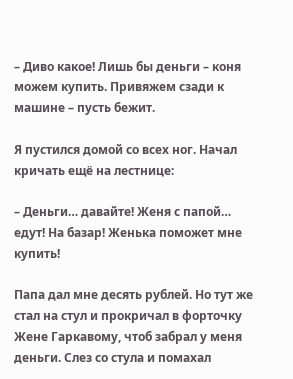– Диво какое! Лишь бы деньги – коня можем купить. Привяжем сзади к машине – пусть бежит.

Я пустился домой со всех ног. Начал кричать ещё на лестнице:

– Деньги… давайте! Женя с папой… едут! На базар! Женька поможет мне купить!

Папа дал мне десять рублей. Но тут же стал на стул и прокричал в форточку Жене Гаркавому, чтоб забрал у меня деньги. Слез со стула и помахал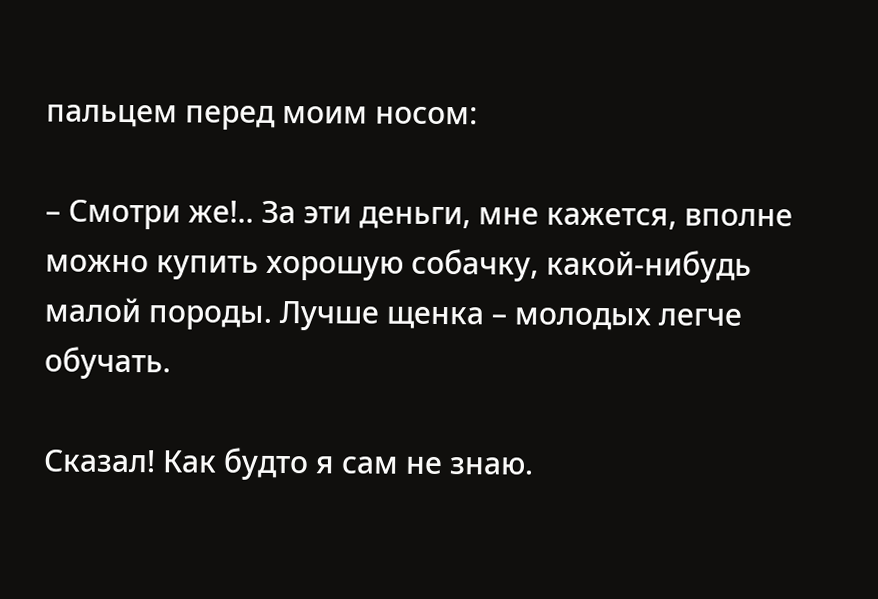пальцем перед моим носом:

– Смотри же!.. За эти деньги, мне кажется, вполне можно купить хорошую собачку, какой-нибудь малой породы. Лучше щенка – молодых легче обучать.

Сказал! Как будто я сам не знаю.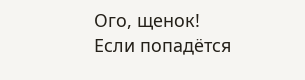Ого, щенок! Если попадётся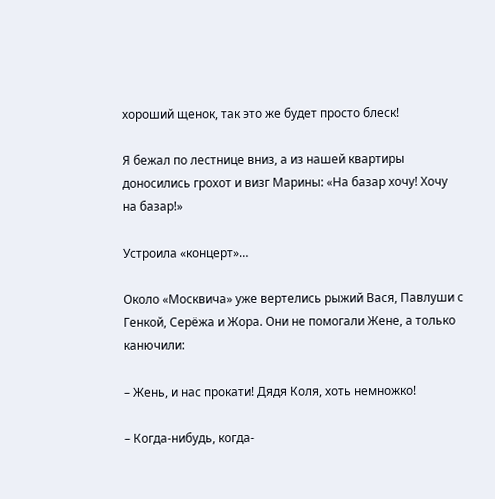хороший щенок, так это же будет просто блеск!

Я бежал по лестнице вниз, а из нашей квартиры доносились грохот и визг Марины: «На базар хочу! Хочу на базар!»

Устроила «концерт»…

Около «Москвича» уже вертелись рыжий Вася, Павлуши с Генкой, Серёжа и Жора. Они не помогали Жене, а только канючили:

– Жень, и нас прокати! Дядя Коля, хоть немножко!

– Когда-нибудь, когда-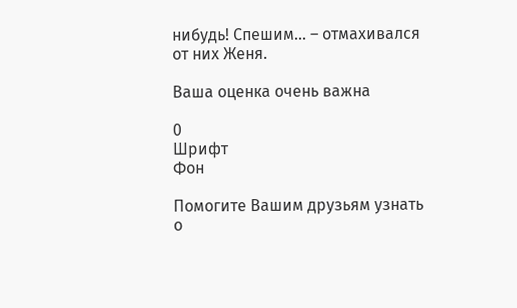нибудь! Спешим… – отмахивался от них Женя.

Ваша оценка очень важна

0
Шрифт
Фон

Помогите Вашим друзьям узнать о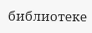библиотеке